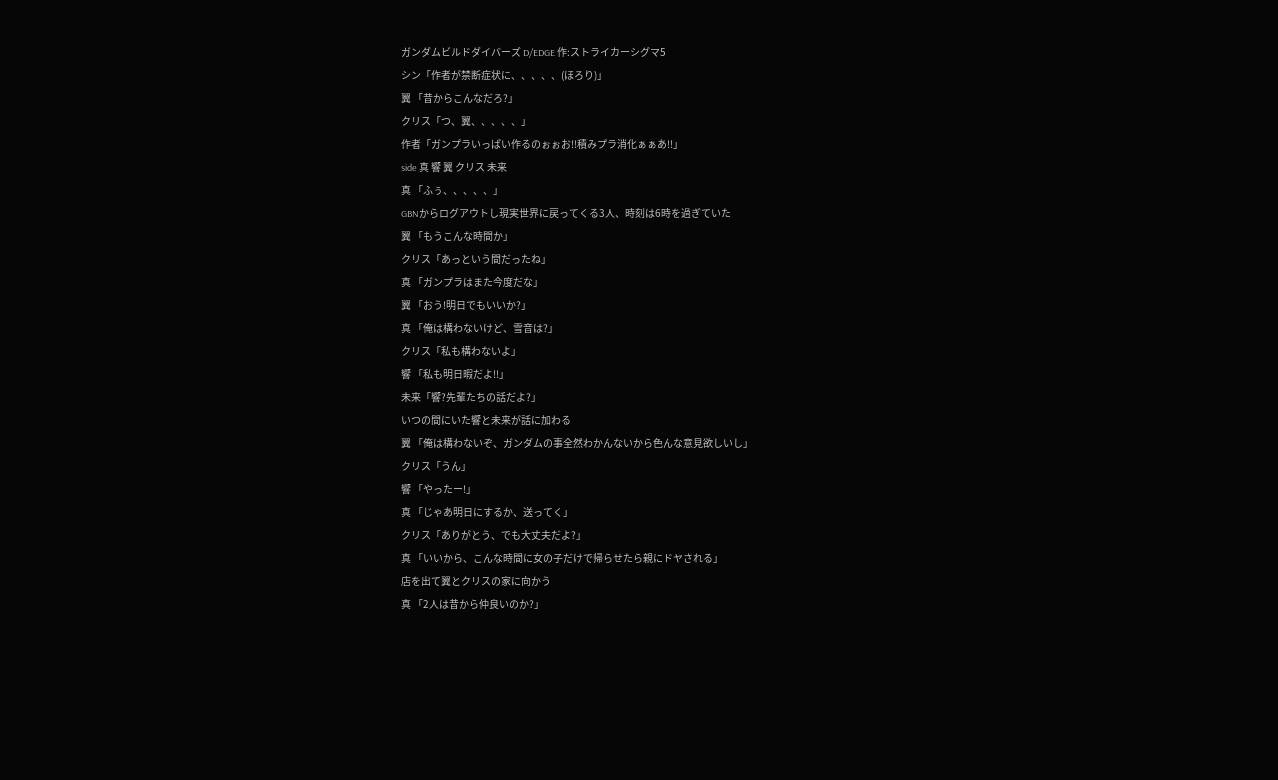ガンダムビルドダイバーズ D/EDGE 作:ストライカーシグマ5
シン「作者が禁断症状に、、、、、(ほろり)」
翼 「昔からこんなだろ?」
クリス「つ、翼、、、、、」
作者「ガンプラいっぱい作るのぉぉお!!積みプラ消化ぁぁあ!!」
side 真 響 翼 クリス 未来
真 「ふぅ、、、、、」
GBNからログアウトし現実世界に戻ってくる3人、時刻は6時を過ぎていた
翼 「もうこんな時間か」
クリス「あっという間だったね」
真 「ガンプラはまた今度だな」
翼 「おう!明日でもいいか?」
真 「俺は構わないけど、雪音は?」
クリス「私も構わないよ」
響 「私も明日暇だよ!!」
未来「響?先輩たちの話だよ?」
いつの間にいた響と未来が話に加わる
翼 「俺は構わないぞ、ガンダムの事全然わかんないから色んな意見欲しいし」
クリス「うん」
響 「やったー!」
真 「じゃあ明日にするか、送ってく」
クリス「ありがとう、でも大丈夫だよ?」
真 「いいから、こんな時間に女の子だけで帰らせたら親にドヤされる」
店を出て翼とクリスの家に向かう
真 「2人は昔から仲良いのか?」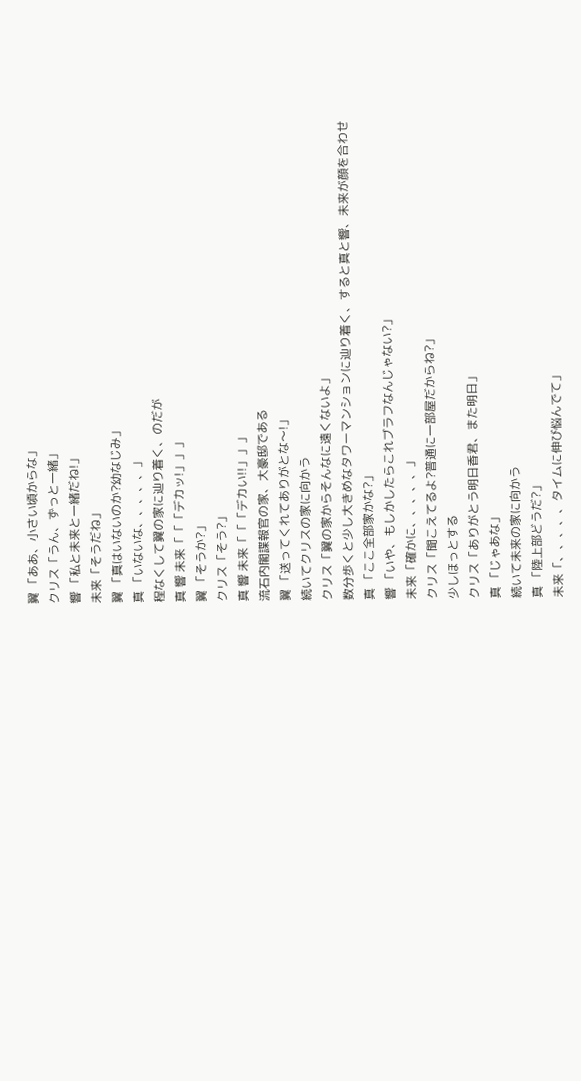翼 「ああ、小さい頃からな」
クリス「うん、ずっと一緒」
響 「私と未来と一緒だね!」
未来「そうだね」
翼 「真はいないのか?幼なじみ」
真 「いないな、、、、、」
程なくして翼の家に辿り着く、のだが
真 響 未来「「「デカッ!」」」
翼 「そうか?」
クリス「そう?」
真 響 未来「「「デカい!!」」」
流石内閣諜報官の家、大豪邸である
翼 「送ってくれてありがとな〜!」
続いてクリスの家に向かう
クリス「翼の家からそんなに遠くないよ」
数分歩くと少し大きめなタワーマンションに辿り着く、すると真と響、未来が顔を合わせ
真 「ここ全部家かな?」
響 「いや、もしかしたらこれブラフなんじゃない?」
未来「確かに、、、、、」
クリス「聞こえてるよ?普通に一部屋だからね?」
少しほっとする
クリス「ありがとう明日香君、また明日」
真 「じゃあな」
続いて未来の家に向かう
真 「陸上部どうだ?」
未来「、、、、、タイムに伸び悩んでて」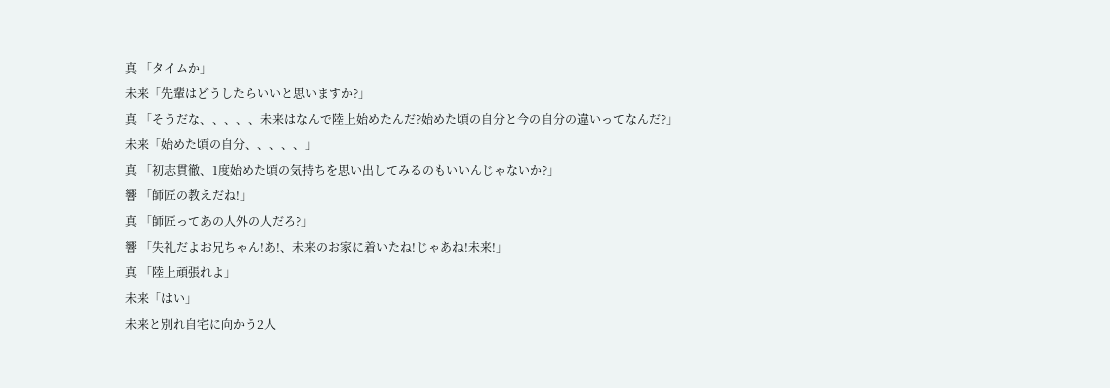真 「タイムか」
未来「先輩はどうしたらいいと思いますか?」
真 「そうだな、、、、、未来はなんで陸上始めたんだ?始めた頃の自分と今の自分の違いってなんだ?」
未来「始めた頃の自分、、、、、」
真 「初志貫徹、1度始めた頃の気持ちを思い出してみるのもいいんじゃないか?」
響 「師匠の教えだね!」
真 「師匠ってあの人外の人だろ?」
響 「失礼だよお兄ちゃん!あ!、未来のお家に着いたね!じゃあね!未来!」
真 「陸上頑張れよ」
未来「はい」
未来と別れ自宅に向かう2人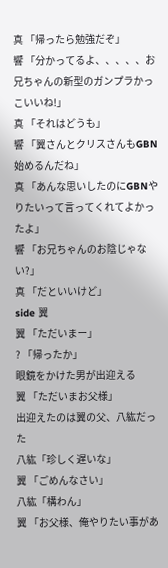真 「帰ったら勉強だぞ」
響 「分かってるよ、、、、、お兄ちゃんの新型のガンプラかっこいいね!」
真 「それはどうも」
響 「翼さんとクリスさんもGBN始めるんだね」
真 「あんな思いしたのにGBNやりたいって言ってくれてよかったよ」
響 「お兄ちゃんのお陰じゃない?」
真 「だといいけど」
side 翼
翼 「ただいまー」
? 「帰ったか」
眼鏡をかけた男が出迎える
翼 「ただいまお父様」
出迎えたのは翼の父、八紘だった
八紘「珍しく遅いな」
翼 「ごめんなさい」
八紘「構わん」
翼 「お父様、俺やりたい事があ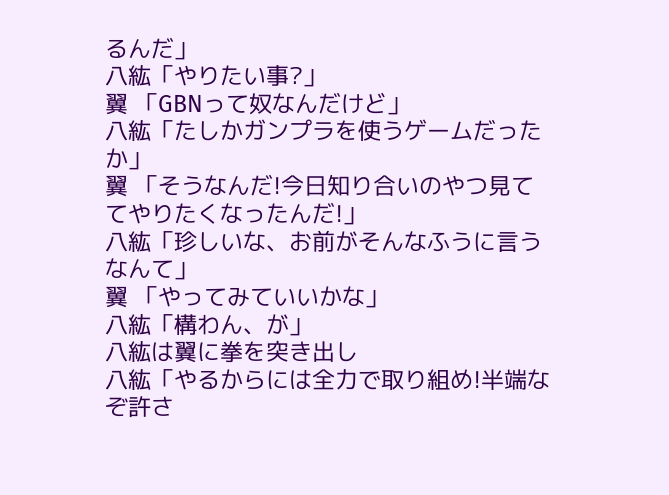るんだ」
八紘「やりたい事?」
翼 「GBNって奴なんだけど」
八紘「たしかガンプラを使うゲームだったか」
翼 「そうなんだ!今日知り合いのやつ見ててやりたくなったんだ!」
八紘「珍しいな、お前がそんなふうに言うなんて」
翼 「やってみていいかな」
八紘「構わん、が」
八紘は翼に拳を突き出し
八紘「やるからには全力で取り組め!半端なぞ許さ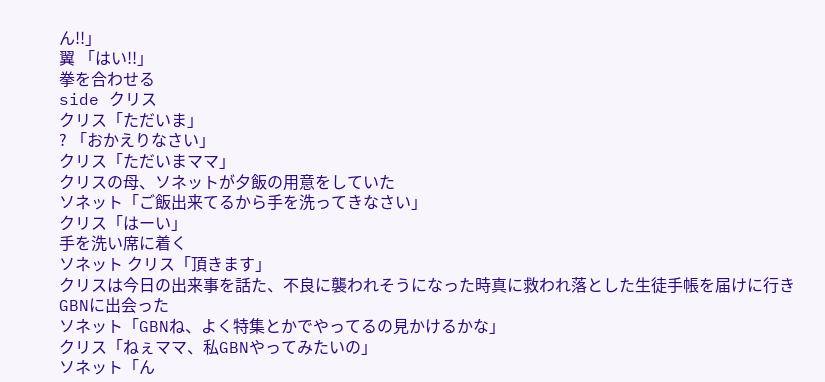ん!!」
翼 「はい!!」
拳を合わせる
side クリス
クリス「ただいま」
? 「おかえりなさい」
クリス「ただいまママ」
クリスの母、ソネットが夕飯の用意をしていた
ソネット「ご飯出来てるから手を洗ってきなさい」
クリス「はーい」
手を洗い席に着く
ソネット クリス「頂きます」
クリスは今日の出来事を話た、不良に襲われそうになった時真に救われ落とした生徒手帳を届けに行きGBNに出会った
ソネット「GBNね、よく特集とかでやってるの見かけるかな」
クリス「ねぇママ、私GBNやってみたいの」
ソネット「ん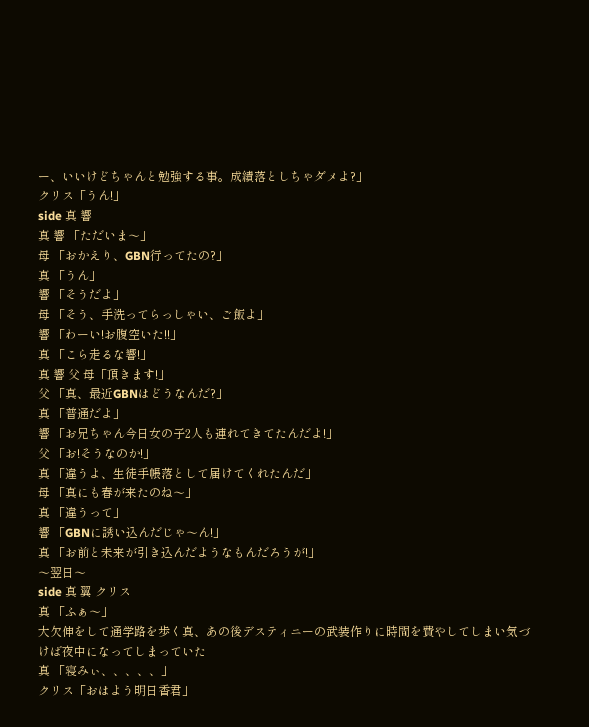ー、いいけどちゃんと勉強する事。成績落としちゃダメよ?」
クリス「うん!」
side 真 響
真 響 「ただいま〜」
母 「おかえり、GBN行ってたの?」
真 「うん」
響 「そうだよ」
母 「そう、手洗ってらっしゃい、ご飯よ」
響 「わーい!お腹空いた!!」
真 「こら走るな響!」
真 響 父 母「頂きます!」
父 「真、最近GBNはどうなんだ?」
真 「普通だよ」
響 「お兄ちゃん今日女の子2人も連れてきてたんだよ!」
父 「お!そうなのか!」
真 「違うよ、生徒手帳落として届けてくれたんだ」
母 「真にも春が来たのね〜」
真 「違うって」
響 「GBNに誘い込んだじゃ〜ん!」
真 「お前と未来が引き込んだようなもんだろうが!」
〜翌日〜
side 真 翼 クリス
真 「ふぁ〜」
大欠伸をして通学路を歩く真、あの後デスティニーの武装作りに時間を費やしてしまい気づけば夜中になってしまっていた
真 「寝みぃ、、、、、」
クリス「おはよう明日香君」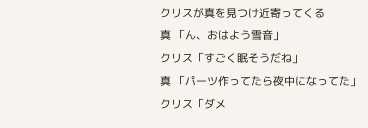クリスが真を見つけ近寄ってくる
真 「ん、おはよう雪音」
クリス「すごく眠そうだね」
真 「パーツ作ってたら夜中になってた」
クリス「ダメ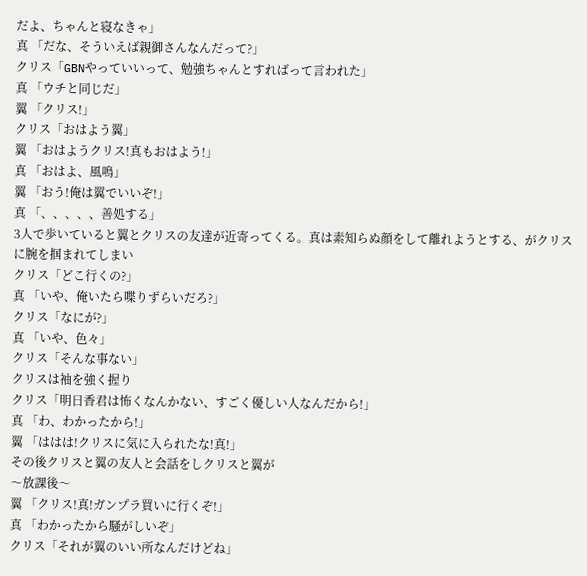だよ、ちゃんと寝なきゃ」
真 「だな、そういえば親御さんなんだって?」
クリス「GBNやっていいって、勉強ちゃんとすればって言われた」
真 「ウチと同じだ」
翼 「クリス!」
クリス「おはよう翼」
翼 「おはようクリス!真もおはよう!」
真 「おはよ、風鳴」
翼 「おう!俺は翼でいいぞ!」
真 「、、、、、善処する」
3人で歩いていると翼とクリスの友達が近寄ってくる。真は素知らぬ顔をして離れようとする、がクリスに腕を掴まれてしまい
クリス「どこ行くの?」
真 「いや、俺いたら喋りずらいだろ?」
クリス「なにが?」
真 「いや、色々」
クリス「そんな事ない」
クリスは袖を強く握り
クリス「明日香君は怖くなんかない、すごく優しい人なんだから!」
真 「わ、わかったから!」
翼 「ははは!クリスに気に入られたな!真!」
その後クリスと翼の友人と会話をしクリスと翼が
〜放課後〜
翼 「クリス!真!ガンプラ買いに行くぞ!」
真 「わかったから騒がしいぞ」
クリス「それが翼のいい所なんだけどね」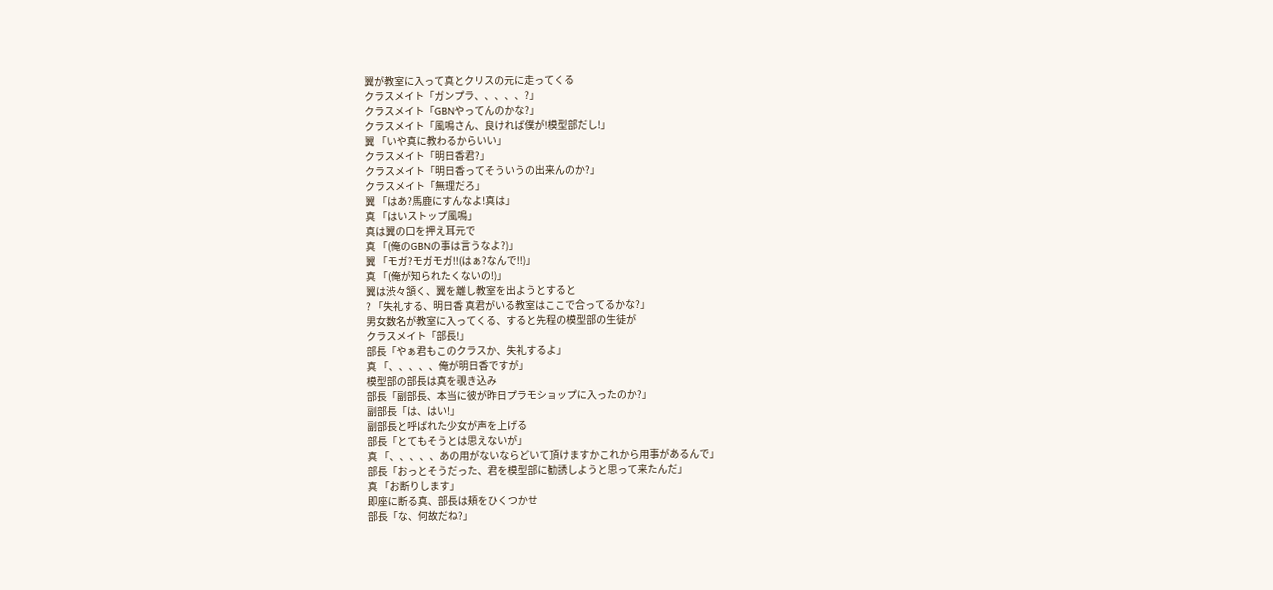翼が教室に入って真とクリスの元に走ってくる
クラスメイト「ガンプラ、、、、、?」
クラスメイト「GBNやってんのかな?」
クラスメイト「風鳴さん、良ければ僕が!模型部だし!」
翼 「いや真に教わるからいい」
クラスメイト「明日香君?」
クラスメイト「明日香ってそういうの出来んのか?」
クラスメイト「無理だろ」
翼 「はあ?馬鹿にすんなよ!真は」
真 「はいストップ風鳴」
真は翼の口を押え耳元で
真 「(俺のGBNの事は言うなよ?)」
翼 「モガ?モガモガ!!(はぁ?なんで!!)」
真 「(俺が知られたくないの!)」
翼は渋々頷く、翼を離し教室を出ようとすると
? 「失礼する、明日香 真君がいる教室はここで合ってるかな?」
男女数名が教室に入ってくる、すると先程の模型部の生徒が
クラスメイト「部長!」
部長「やぁ君もこのクラスか、失礼するよ」
真 「、、、、、俺が明日香ですが」
模型部の部長は真を覗き込み
部長「副部長、本当に彼が昨日プラモショップに入ったのか?」
副部長「は、はい!」
副部長と呼ばれた少女が声を上げる
部長「とてもそうとは思えないが」
真 「、、、、、あの用がないならどいて頂けますかこれから用事があるんで」
部長「おっとそうだった、君を模型部に勧誘しようと思って来たんだ」
真 「お断りします」
即座に断る真、部長は頬をひくつかせ
部長「な、何故だね?」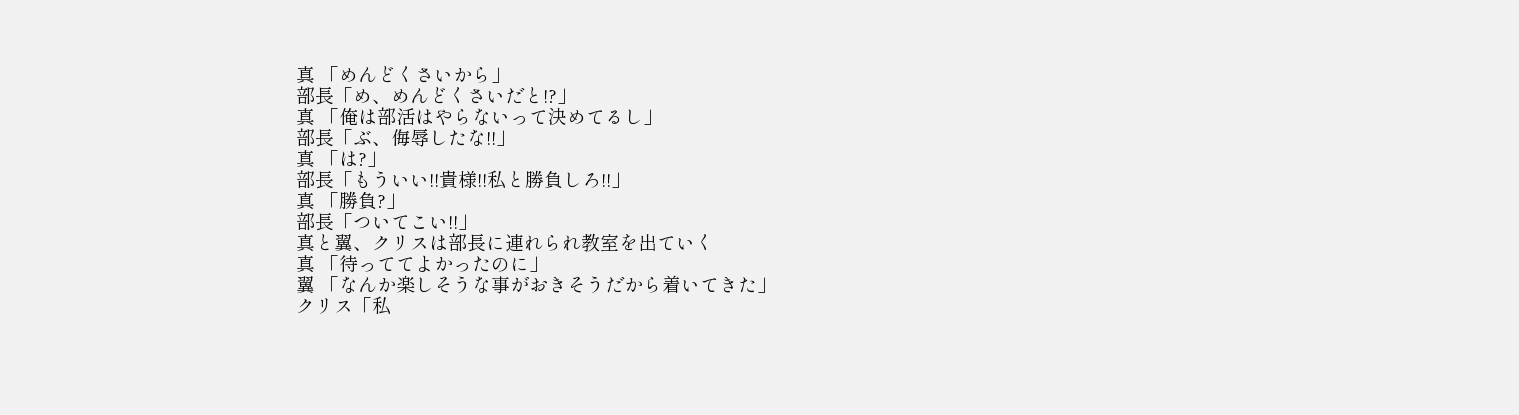真 「めんどくさいから」
部長「め、めんどくさいだと!?」
真 「俺は部活はやらないって決めてるし」
部長「ぶ、侮辱したな!!」
真 「は?」
部長「もういい!!貴様!!私と勝負しろ!!」
真 「勝負?」
部長「ついてこい!!」
真と翼、クリスは部長に連れられ教室を出ていく
真 「待っててよかったのに」
翼 「なんか楽しそうな事がおきそうだから着いてきた」
クリス「私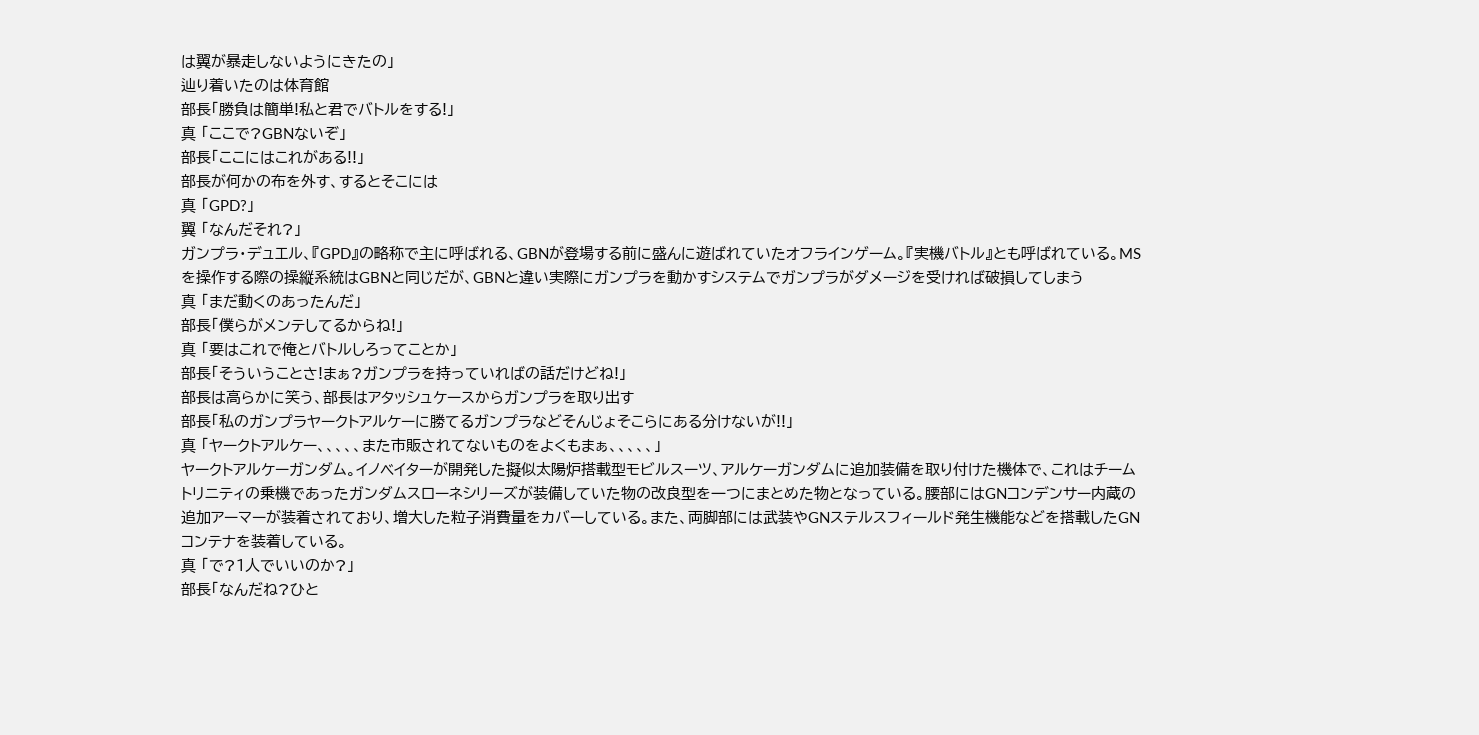は翼が暴走しないようにきたの」
辿り着いたのは体育館
部長「勝負は簡単!私と君でバトルをする!」
真 「ここで?GBNないぞ」
部長「ここにはこれがある!!」
部長が何かの布を外す、するとそこには
真 「GPD?」
翼 「なんだそれ?」
ガンプラ・デュエル、『GPD』の略称で主に呼ばれる、GBNが登場する前に盛んに遊ばれていたオフラインゲーム。『実機バトル』とも呼ばれている。MSを操作する際の操縦系統はGBNと同じだが、GBNと違い実際にガンプラを動かすシステムでガンプラがダメージを受ければ破損してしまう
真 「まだ動くのあったんだ」
部長「僕らがメンテしてるからね!」
真 「要はこれで俺とバトルしろってことか」
部長「そういうことさ!まぁ?ガンプラを持っていればの話だけどね!」
部長は高らかに笑う、部長はアタッシュケースからガンプラを取り出す
部長「私のガンプラヤークトアルケーに勝てるガンプラなどそんじょそこらにある分けないが!!」
真 「ヤークトアルケー、、、、、また市販されてないものをよくもまぁ、、、、、」
ヤークトアルケーガンダム。イノベイターが開発した擬似太陽炉搭載型モビルスーツ、アルケーガンダムに追加装備を取り付けた機体で、これはチームトリニティの乗機であったガンダムスローネシリーズが装備していた物の改良型を一つにまとめた物となっている。腰部にはGNコンデンサー内蔵の追加アーマーが装着されており、増大した粒子消費量をカバーしている。また、両脚部には武装やGNステルスフィールド発生機能などを搭載したGNコンテナを装着している。
真 「で?1人でいいのか?」
部長「なんだね?ひと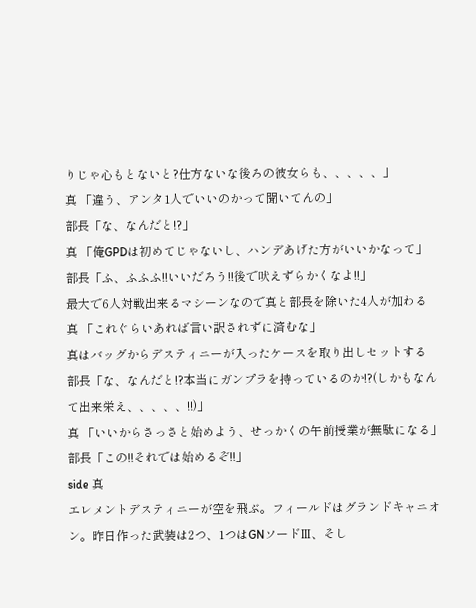りじゃ心もとないと?仕方ないな後ろの彼女らも、、、、、」
真 「違う、アンタ1人でいいのかって聞いてんの」
部長「な、なんだと!?」
真 「俺GPDは初めてじゃないし、ハンデあげた方がいいかなって」
部長「ふ、ふふふ!!いいだろう!!後で吠えずらかくなよ!!」
最大で6人対戦出来るマシーンなので真と部長を除いた4人が加わる
真 「これぐらいあれば言い訳されずに済むな」
真はバッグからデスティニーが入ったケースを取り出しセットする
部長「な、なんだと!?本当にガンプラを持っているのか!?(しかもなんて出来栄え、、、、、!!)」
真 「いいからさっさと始めよう、せっかくの午前授業が無駄になる」
部長「この!!それでは始めるぞ!!」
side 真
エレメントデスティニーが空を飛ぶ。フィールドはグランドキャニオン。昨日作った武装は2つ、1つはGNソードⅢ、そし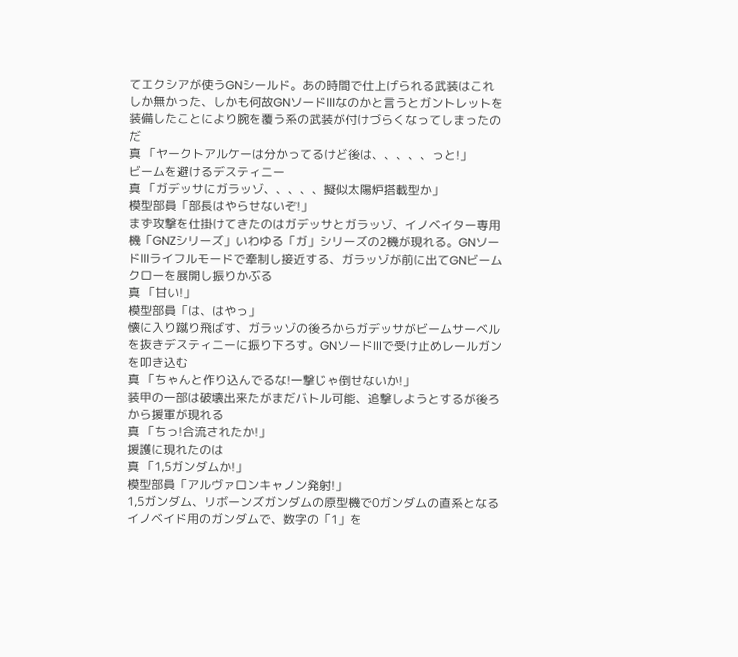てエクシアが使うGNシールド。あの時間で仕上げられる武装はこれしか無かった、しかも何故GNソードⅢなのかと言うとガントレットを装備したことにより腕を覆う系の武装が付けづらくなってしまったのだ
真 「ヤークトアルケーは分かってるけど後は、、、、、っと!」
ビームを避けるデスティニー
真 「ガデッサにガラッゾ、、、、、擬似太陽炉搭載型か」
模型部員「部長はやらせないぞ!」
まず攻撃を仕掛けてきたのはガデッサとガラッゾ、イノベイター専用機「GNZシリーズ」いわゆる「ガ」シリーズの2機が現れる。GNソードⅢライフルモードで牽制し接近する、ガラッゾが前に出てGNビームクローを展開し振りかぶる
真 「甘い!」
模型部員「は、はやっ」
懐に入り蹴り飛ばす、ガラッゾの後ろからガデッサがビームサーベルを抜きデスティニーに振り下ろす。GNソードⅢで受け止めレールガンを叩き込む
真 「ちゃんと作り込んでるな!一撃じゃ倒せないか!」
装甲の一部は破壊出来たがまだバトル可能、追撃しようとするが後ろから援軍が現れる
真 「ちっ!合流されたか!」
援護に現れたのは
真 「1,5ガンダムか!」
模型部員「アルヴァロンキャノン発射!」
1,5ガンダム、リボーンズガンダムの原型機で0ガンダムの直系となるイノベイド用のガンダムで、数字の「1」を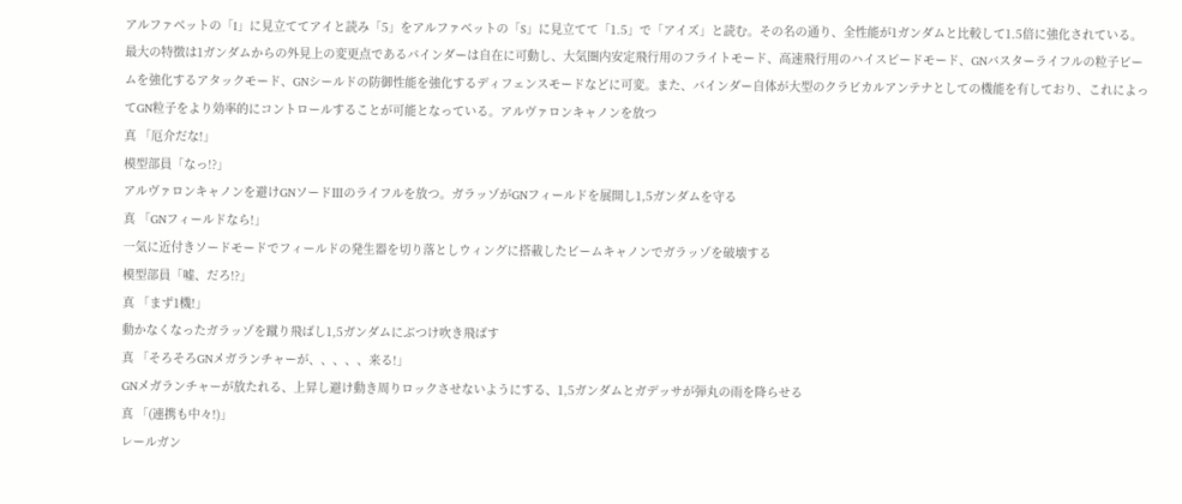アルファベットの「I」に見立ててアイと読み「5」をアルファベットの「S」に見立てて「1.5」で「アイズ」と読む。その名の通り、全性能が1ガンダムと比較して1.5倍に強化されている。最大の特徴は1ガンダムからの外見上の変更点であるバインダーは自在に可動し、大気圏内安定飛行用のフライトモード、高速飛行用のハイスピードモード、GNバスターライフルの粒子ビームを強化するアタックモード、GNシールドの防御性能を強化するディフェンスモードなどに可変。また、バインダー自体が大型のクラビカルアンテナとしての機能を有しており、これによってGN粒子をより効率的にコントロールすることが可能となっている。アルヴァロンキャノンを放つ
真 「厄介だな!」
模型部員「なっ!?」
アルヴァロンキャノンを避けGNソードⅢのライフルを放つ。ガラッゾがGNフィールドを展開し1,5ガンダムを守る
真 「GNフィールドなら!」
一気に近付きソードモードでフィールドの発生器を切り落としウィングに搭載したビームキャノンでガラッゾを破壊する
模型部員「嘘、だろ!?」
真 「まず1機!」
動かなくなったガラッゾを蹴り飛ばし1,5ガンダムにぶつけ吹き飛ばす
真 「そろそろGNメガランチャーが、、、、、来る!」
GNメガランチャーが放たれる、上昇し避け動き周りロックさせないようにする、1,5ガンダムとガデッサが弾丸の雨を降らせる
真 「(連携も中々!)」
レールガン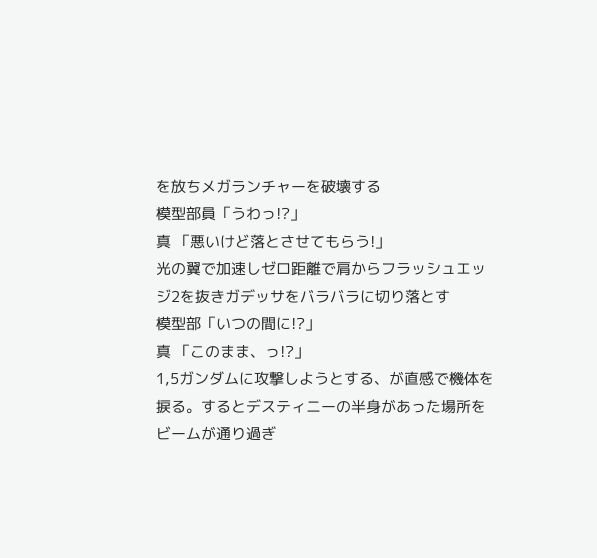を放ちメガランチャーを破壊する
模型部員「うわっ!?」
真 「悪いけど落とさせてもらう!」
光の翼で加速しゼロ距離で肩からフラッシュエッジ2を抜きガデッサをバラバラに切り落とす
模型部「いつの間に!?」
真 「このまま、っ!?」
1,5ガンダムに攻撃しようとする、が直感で機体を捩る。するとデスティニーの半身があった場所をビームが通り過ぎ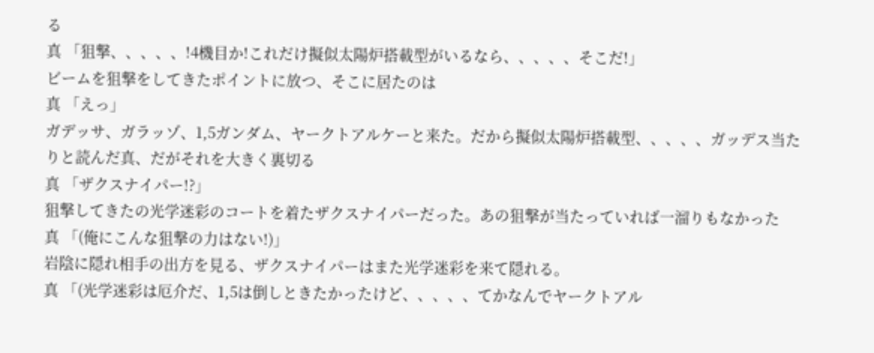る
真 「狙撃、、、、、!4機目か!これだけ擬似太陽炉搭載型がいるなら、、、、、そこだ!」
ビームを狙撃をしてきたポイントに放つ、そこに居たのは
真 「えっ」
ガデッサ、ガラッゾ、1,5ガンダム、ヤークトアルケーと来た。だから擬似太陽炉搭載型、、、、、ガッデス当たりと読んだ真、だがそれを大きく裏切る
真 「ザクスナイパー!?」
狙撃してきたの光学迷彩のコートを着たザクスナイパーだった。あの狙撃が当たっていれば一溜りもなかった
真 「(俺にこんな狙撃の力はない!)」
岩陰に隠れ相手の出方を見る、ザクスナイパーはまた光学迷彩を来て隠れる。
真 「(光学迷彩は厄介だ、1,5は倒しときたかったけど、、、、、てかなんでヤークトアル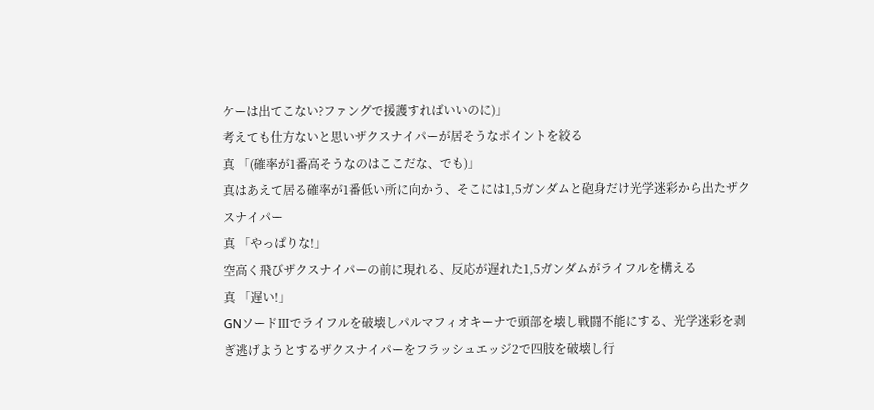ケーは出てこない?ファングで援護すればいいのに)」
考えても仕方ないと思いザクスナイパーが居そうなポイントを絞る
真 「(確率が1番高そうなのはここだな、でも)」
真はあえて居る確率が1番低い所に向かう、そこには1,5ガンダムと砲身だけ光学迷彩から出たザクスナイパー
真 「やっぱりな!」
空高く飛びザクスナイパーの前に現れる、反応が遅れた1,5ガンダムがライフルを構える
真 「遅い!」
GNソードⅢでライフルを破壊しパルマフィオキーナで頭部を壊し戦闘不能にする、光学迷彩を剥ぎ逃げようとするザクスナイパーをフラッシュエッジ2で四肢を破壊し行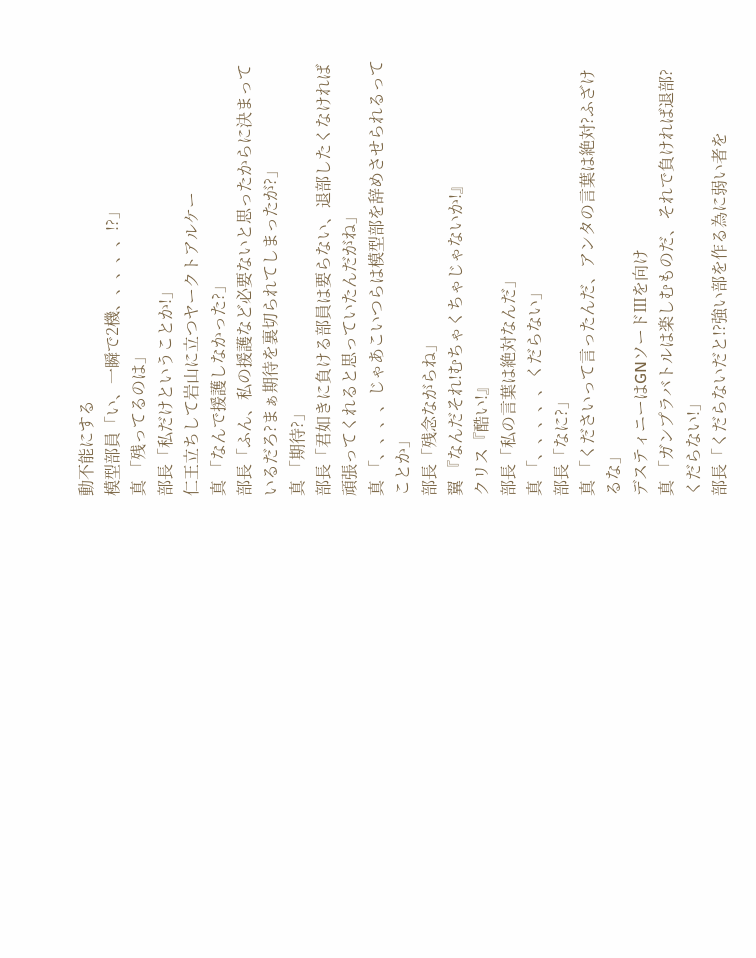動不能にする
模型部員「い、一瞬で2機、、、、、!?」
真 「残ってるのは」
部長「私だけということか!」
仁王立ちして岩山に立つヤークトアルケー
真 「なんで援護しなかった?」
部長「ふん、私の援護など必要ないと思ったからに決まっているだろ?まぁ期待を裏切られてしまったが?」
真 「期待?」
部長「君如きに負ける部員は要らない、退部したくなければ頑張ってくれると思っていたんだがね」
真 「、、、、じゃあこいつらは模型部を辞めさせられるってことか」
部長「残念ながらね」
翼 『なんだそれ!むちゃくちゃじゃないか!』
クリス『酷い!』
部長「私の言葉は絶対なんだ」
真 「、、、、、くだらない」
部長「なに?」
真 「くださいって言ったんだ、アンタの言葉は絶対?ふざけるな」
デスティニーはGNソードⅢを向け
真 「ガンプラバトルは楽しむものだ、それで負ければ退部?くだらない!」
部長「くだらないだと!?強い部を作る為に弱い者を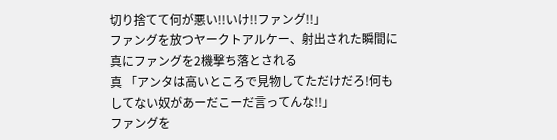切り捨てて何が悪い!!いけ!!ファング!!」
ファングを放つヤークトアルケー、射出された瞬間に真にファングを2機撃ち落とされる
真 「アンタは高いところで見物してただけだろ!何もしてない奴があーだこーだ言ってんな!!」
ファングを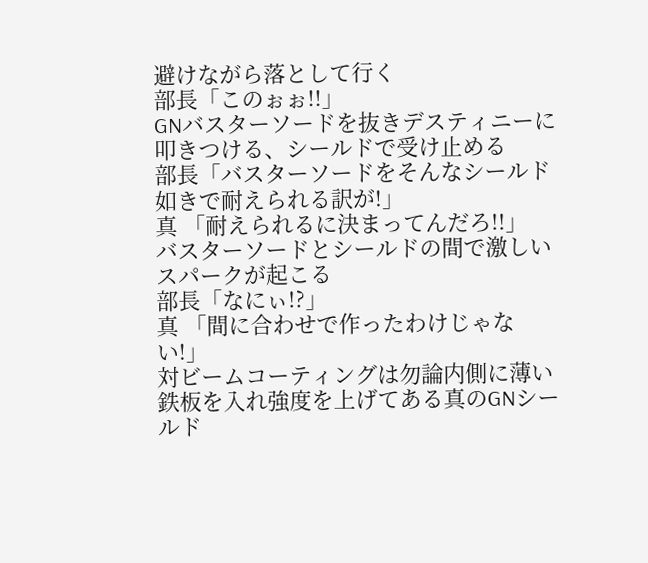避けながら落として行く
部長「このぉぉ!!」
GNバスターソードを抜きデスティニーに叩きつける、シールドで受け止める
部長「バスターソードをそんなシールド如きで耐えられる訳が!」
真 「耐えられるに決まってんだろ!!」
バスターソードとシールドの間で激しいスパークが起こる
部長「なにぃ!?」
真 「間に合わせで作ったわけじゃない!」
対ビームコーティングは勿論内側に薄い鉄板を入れ強度を上げてある真のGNシールド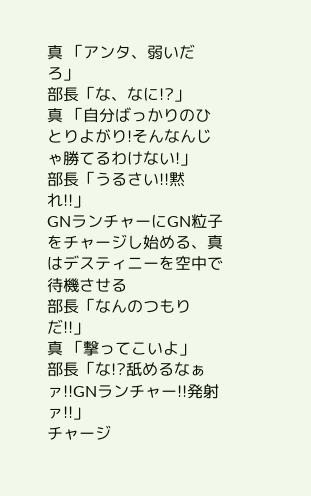真 「アンタ、弱いだろ」
部長「な、なに!?」
真 「自分ばっかりのひとりよがり!そんなんじゃ勝てるわけない!」
部長「うるさい!!黙れ!!」
GNランチャーにGN粒子をチャージし始める、真はデスティニーを空中で待機させる
部長「なんのつもりだ!!」
真 「撃ってこいよ」
部長「な!?舐めるなぁァ!!GNランチャー!!発射ァ!!」
チャージ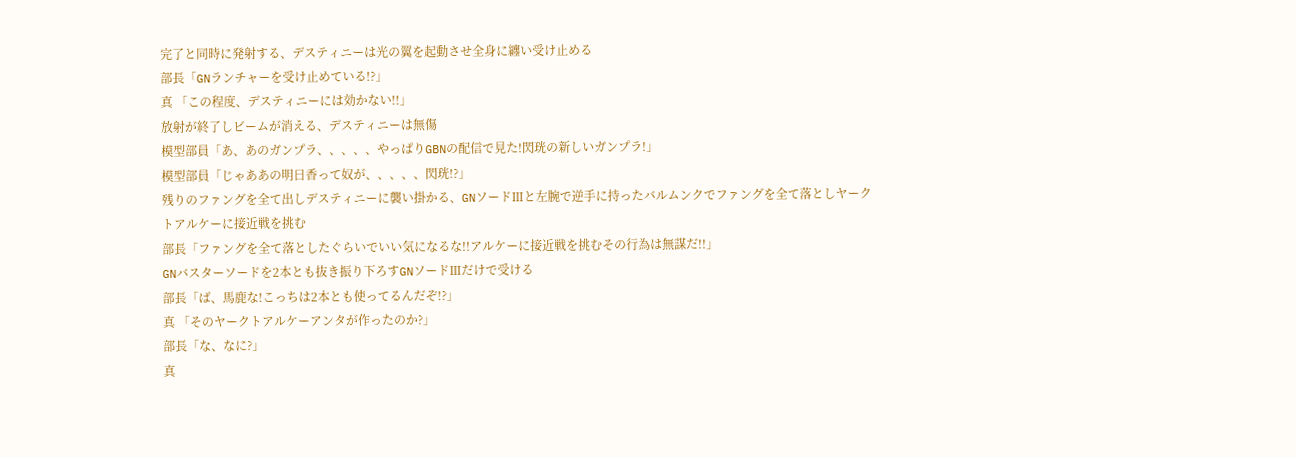完了と同時に発射する、デスティニーは光の翼を起動させ全身に纏い受け止める
部長「GNランチャーを受け止めている!?」
真 「この程度、デスティニーには効かない!!」
放射が終了しビームが消える、デスティニーは無傷
模型部員「あ、あのガンプラ、、、、、やっぱりGBNの配信で見た!閃珖の新しいガンプラ!」
模型部員「じゃああの明日香って奴が、、、、、閃珖!?」
残りのファングを全て出しデスティニーに襲い掛かる、GNソードⅢと左腕で逆手に持ったバルムンクでファングを全て落としヤークトアルケーに接近戦を挑む
部長「ファングを全て落としたぐらいでいい気になるな!!アルケーに接近戦を挑むその行為は無謀だ!!」
GNバスターソードを2本とも抜き振り下ろすGNソードⅢだけで受ける
部長「ば、馬鹿な!こっちは2本とも使ってるんだぞ!?」
真 「そのヤークトアルケーアンタが作ったのか?」
部長「な、なに?」
真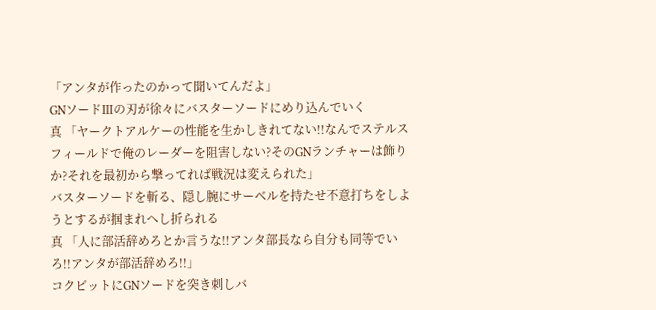「アンタが作ったのかって聞いてんだよ」
GNソードⅢの刃が徐々にバスターソードにめり込んでいく
真 「ヤークトアルケーの性能を生かしきれてない!!なんでステルスフィールドで俺のレーダーを阻害しない?そのGNランチャーは飾りか?それを最初から撃ってれば戦況は変えられた」
バスターソードを斬る、隠し腕にサーベルを持たせ不意打ちをしようとするが掴まれへし折られる
真 「人に部活辞めろとか言うな!!アンタ部長なら自分も同等でいろ!!アンタが部活辞めろ!!」
コクピットにGNソードを突き刺しバ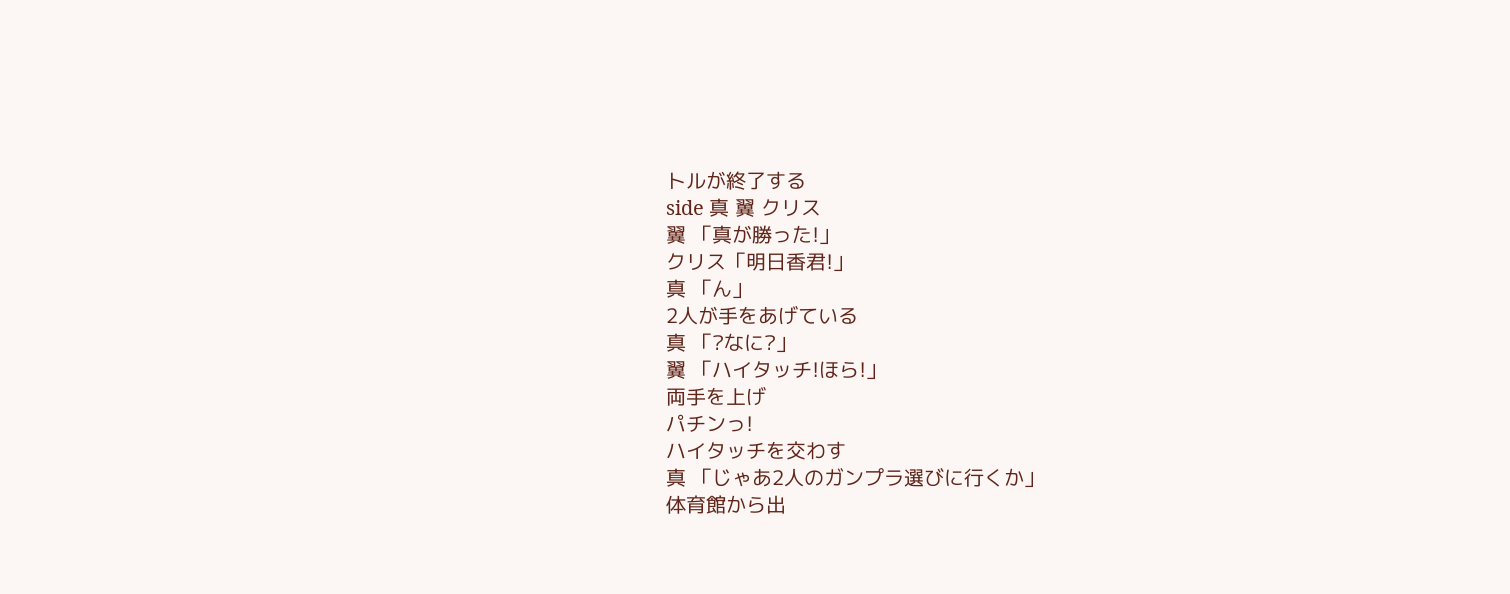トルが終了する
side 真 翼 クリス
翼 「真が勝った!」
クリス「明日香君!」
真 「ん」
2人が手をあげている
真 「?なに?」
翼 「ハイタッチ!ほら!」
両手を上げ
パチンっ!
ハイタッチを交わす
真 「じゃあ2人のガンプラ選びに行くか」
体育館から出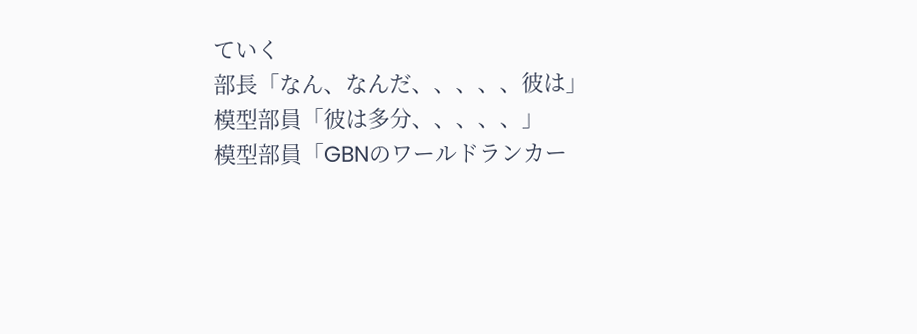ていく
部長「なん、なんだ、、、、、彼は」
模型部員「彼は多分、、、、、」
模型部員「GBNのワールドランカー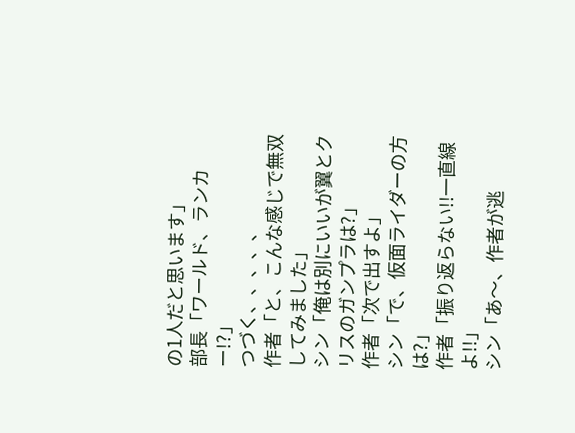の1人だと思います」
部長「ワールド、ランカー!?」
つづく、、、、、
作者「と、こんな感じで無双してみました」
シン「俺は別にいいが翼とクリスのガンプラは?」
作者「次で出すよ」
シン「で、仮面ライダーの方は?」
作者「振り返らない!!一直線よ!!」
シン「あ〜、作者が逃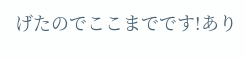げたのでここまでです!あり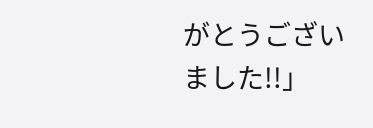がとうございました!!」